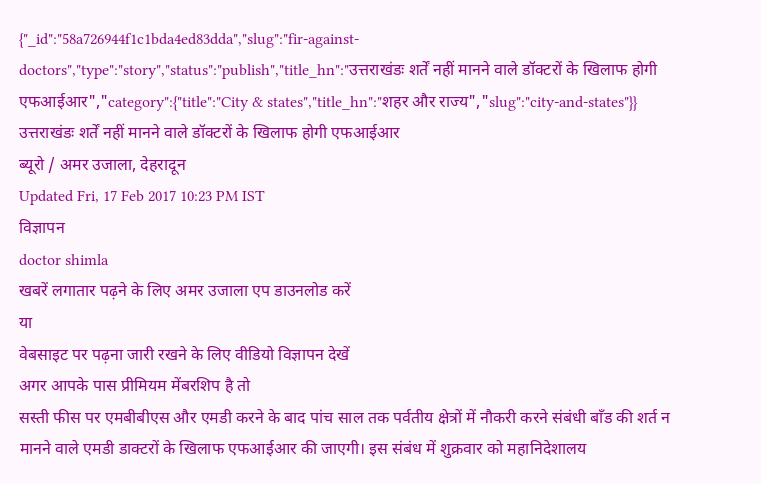{"_id":"58a726944f1c1bda4ed83dda","slug":"fir-against-doctors","type":"story","status":"publish","title_hn":"उत्तराखंडः शर्तें नहीं मानने वाले डॉक्टरों के खिलाफ होगी एफआईआर","category":{"title":"City & states","title_hn":"शहर और राज्य","slug":"city-and-states"}}
उत्तराखंडः शर्तें नहीं मानने वाले डॉक्टरों के खिलाफ होगी एफआईआर
ब्यूरो / अमर उजाला, देहरादून
Updated Fri, 17 Feb 2017 10:23 PM IST
विज्ञापन
doctor shimla
खबरें लगातार पढ़ने के लिए अमर उजाला एप डाउनलोड करें
या
वेबसाइट पर पढ़ना जारी रखने के लिए वीडियो विज्ञापन देखें
अगर आपके पास प्रीमियम मेंबरशिप है तो
सस्ती फीस पर एमबीबीएस और एमडी करने के बाद पांच साल तक पर्वतीय क्षेत्रों में नौकरी करने संबंधी बॉंड की शर्त न मानने वाले एमडी डाक्टरों के खिलाफ एफआईआर की जाएगी। इस संबंध में शुक्रवार को महानिदेशालय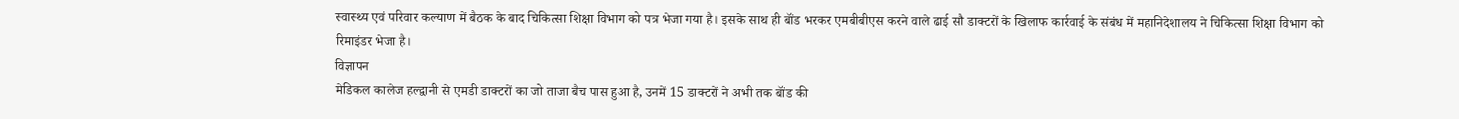स्वास्थ्य एवं परिवार कल्याण में बैठक के बाद चिकित्सा शिक्षा विभाग को पत्र भेजा गया है। इसके साथ ही बॉंड भरकर एमबीबीएस करने वाले ढाई सौ डाक्टरों के खिलाफ कार्रवाई के संबंध में महानिदेशालय ने चिकित्सा शिक्षा विभाग को रिमाइंडर भेजा है।
विज्ञापन
मेडिकल कालेज हल्द्वानी से एमडी डाक्टरों का जो ताजा बैच पास हुआ है, उनमें 15 डाक्टरों ने अभी तक बॉंड की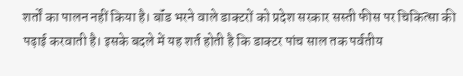शर्तों का पालन नहीं किया है। बॉंड भरने वाले डाक्टरों को प्रदेश सरकार सस्ती फीस पर चिकित्सा की पढ़ाई करवाती है। इसके बदले में यह शर्त होती है कि डाक्टर पांच साल तक पर्वतीय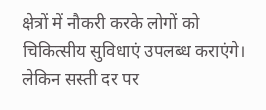क्षेत्रों में नौकरी करके लोगों को चिकित्सीय सुविधाएं उपलब्ध कराएंगे। लेकिन सस्ती दर पर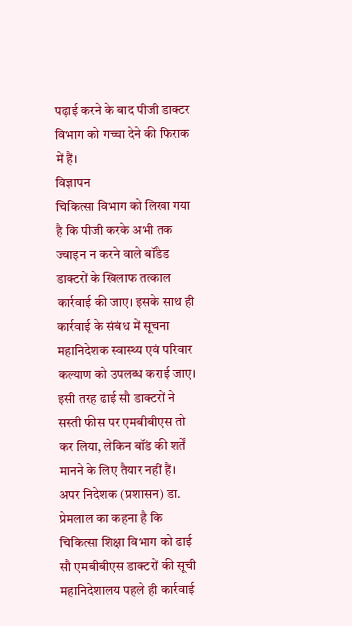पढ़ाई करने के बाद पीजी डाक्टर विभाग को गच्चा देने की फिराक में हैं।
विज्ञापन
चिकित्सा विभाग को लिखा गया है कि पीजी करके अभी तक ज्वाइन न करने वाले बॉंडेड डाक्टरों के खिलाफ तत्काल कार्रवाई की जाए। इसके साथ ही कार्रवाई के संबंध में सूचना महानिदेशक स्वास्थ्य एवं परिवार कल्याण को उपलब्ध कराई जाए। इसी तरह ढाई सौ डाक्टरों ने सस्ती फीस पर एमबीबीएस तो कर लिया, लेकिन बॉंड की शर्तें मानने के लिए तैयार नहीं हैं। अपर निदेशक (प्रशासन) डा. प्रेमलाल का कहना है कि चिकित्सा शिक्षा विभाग को ढाई सौ एमबीबीएस डाक्टरों की सूची महानिदेशालय पहले ही कार्रवाई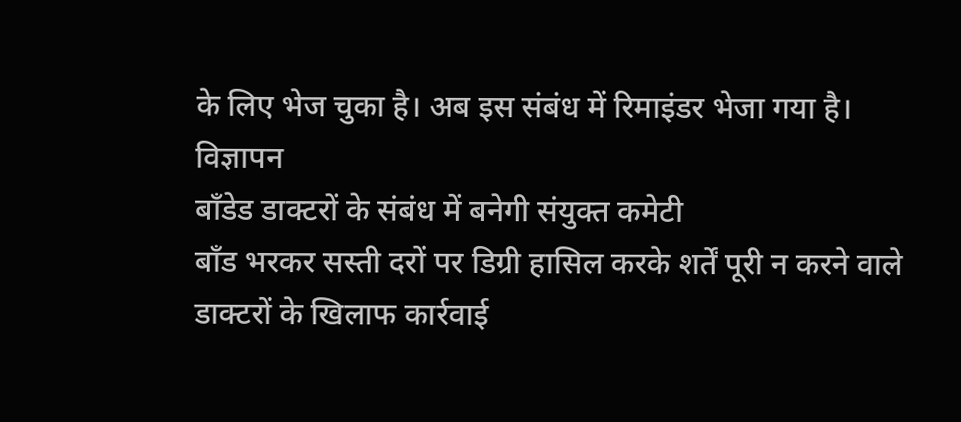के लिए भेज चुका है। अब इस संबंध में रिमाइंडर भेजा गया है।
विज्ञापन
बॉंडेड डाक्टरों के संबंध में बनेगी संयुक्त कमेटी
बॉंड भरकर सस्ती दरों पर डिग्री हासिल करके शर्तें पूरी न करने वाले डाक्टरों के खिलाफ कार्रवाई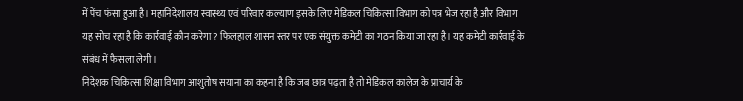में पेंच फंसा हुआ है। महानिदेशालय स्वास्थ्य एवं परिवार कल्याण इसके लिए मेडिकल चिकित्सा विभाग को पत्र भेज रहा है और विभाग यह सोच रहा है कि कार्रवाई कौन करेगा? फिलहाल शासन स्तर पर एक संयुक्त कमेटी का गठन किया जा रहा है। यह कमेटी कार्रवाई के संबंध में फैसला लेगी।
निदेशक चिकित्सा शिक्षा विभाग आशुतोष सयाना का कहना है कि जब छात्र पढ़ता है तो मेडिकल कालेज के प्राचार्य के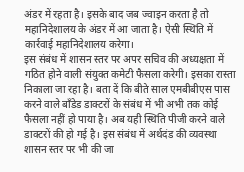अंडर में रहता है। इसके बाद जब ज्वाइन करता है तो महानिदेशालय के अंडर में आ जाता है। ऐसी स्थिति में कार्रवाई महानिदेशालय करेगा।
इस संबंध में शासन स्तर पर अपर सचिव की अध्यक्षता में गठित होने वाली संयुक्त कमेटी फैसला करेगी। इसका रास्ता निकाला जा रहा है। बता दें कि बीते साल एमबीबीएस पास करने वाले बॉंडेड डाक्टरों के संबंध में भी अभी तक कोई फैसला नहीं हो पाया है। अब यही स्थिति पीजी करने वाले डाक्टरों की हो गई है। इस संबंध में अर्थदंड की व्यवस्था शासन स्तर पर भी की जा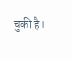चुकी है।